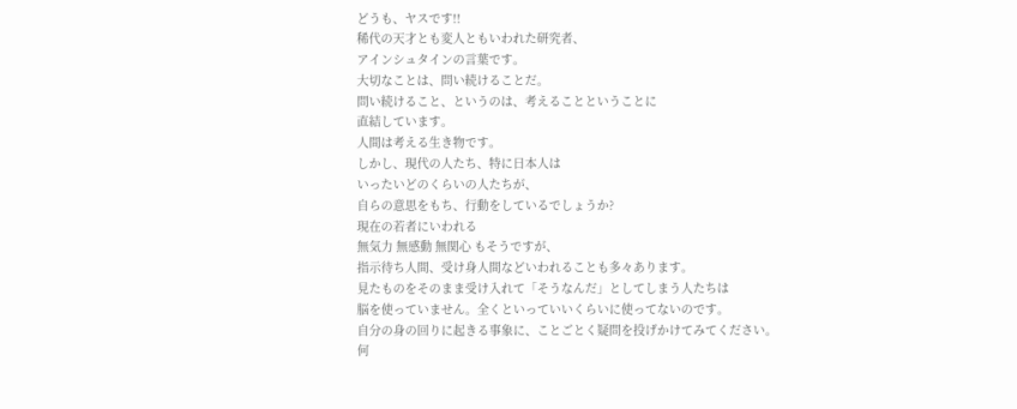どうも、ヤスです!!
稀代の天才とも変人ともいわれた研究者、
アインシュタインの言葉です。
大切なことは、問い続けることだ。
問い続けること、というのは、考えることということに
直結しています。
人間は考える生き物です。
しかし、現代の人たち、特に日本人は
いったいどのくらいの人たちが、
自らの意思をもち、行動をしているでしょうか?
現在の若者にいわれる
無気力 無感動 無関心 もそうですが、
指示待ち人間、受け身人間などいわれることも多々あります。
見たものをそのまま受け入れて「そうなんだ」としてしまう人たちは
脳を使っていません。全くといっていいくらいに使ってないのです。
自分の身の回りに起きる事象に、ことごとく疑問を投げかけてみてください。
何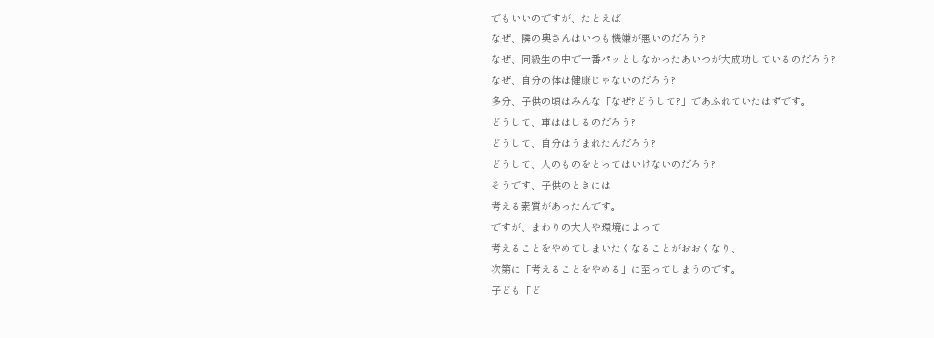でもいいのですが、たとえば
なぜ、隣の奥さんはいつも機嫌が悪いのだろう?
なぜ、同級生の中で一番パッとしなかったあいつが大成功しているのだろう?
なぜ、自分の体は健康じゃないのだろう?
多分、子供の頃はみんな「なぜ?どうして?」であふれていたはずです。
どうして、車ははしるのだろう?
どうして、自分はうまれたんだろう?
どうして、人のものをとってはいけないのだろう?
そうです、子供のときには
考える素質があったんです。
ですが、まわりの大人や環境によって
考えることをやめてしまいたくなることがおおくなり、
次第に「考えることをやめる」に至ってしまうのです。
子ども「ど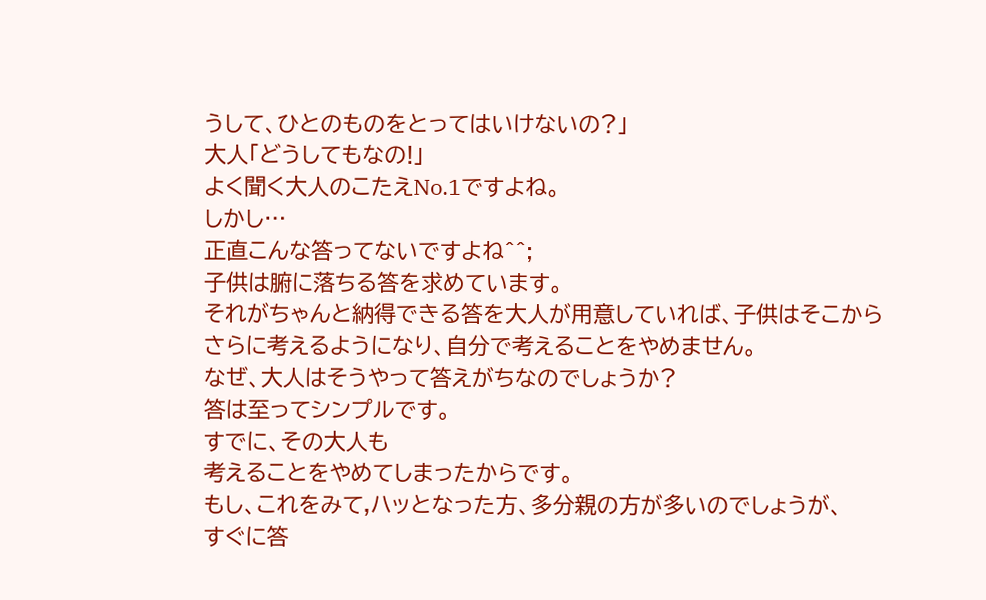うして、ひとのものをとってはいけないの?」
大人「どうしてもなの!」
よく聞く大人のこたえNo.1ですよね。
しかし…
正直こんな答ってないですよね^^;
子供は腑に落ちる答を求めています。
それがちゃんと納得できる答を大人が用意していれば、子供はそこから
さらに考えるようになり、自分で考えることをやめません。
なぜ、大人はそうやって答えがちなのでしょうか?
答は至ってシンプルです。
すでに、その大人も
考えることをやめてしまったからです。
もし、これをみて,ハッとなった方、多分親の方が多いのでしょうが、
すぐに答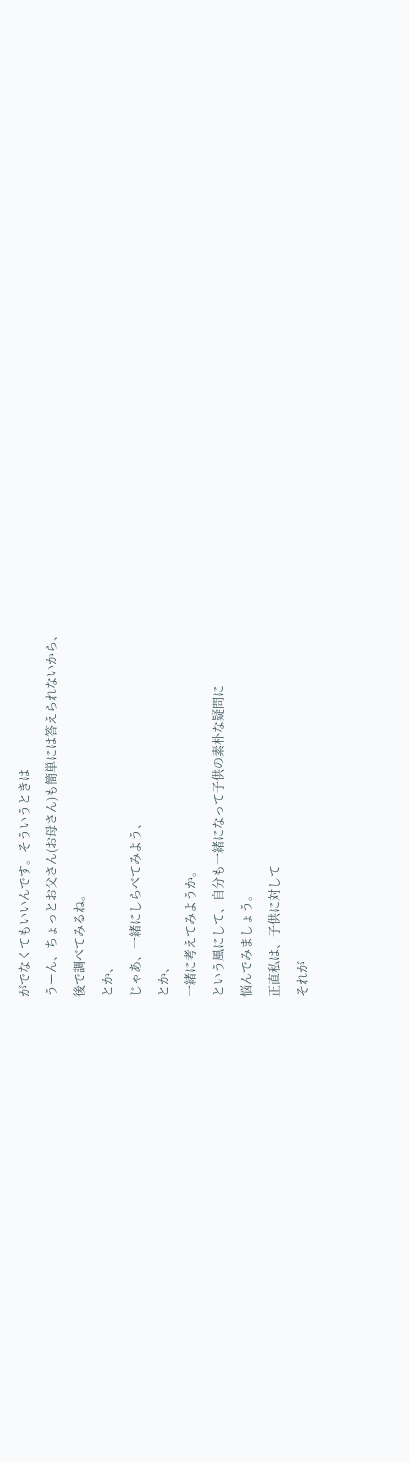がでなくてもいいんです。そういうときは
うーん、ちょっとお父さん(お母さん)も簡単には答えられないから、
後で調べてみるね。
とか、
じゃあ、一緒にしらべてみよう、
とか、
一緒に考えてみようか。
という風にして、自分も一緒になって子供の素朴な疑問に
悩んでみましょう。
正直私は、子供に対して
それが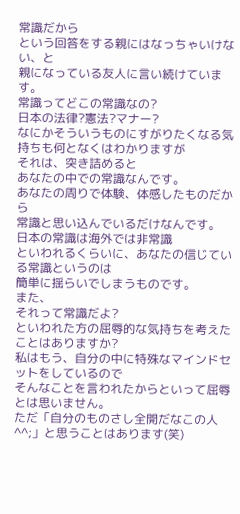常識だから
という回答をする親にはなっちゃいけない、と
親になっている友人に言い続けています。
常識ってどこの常識なの?
日本の法律?憲法?マナー?
なにかそういうものにすがりたくなる気持ちも何となくはわかりますが
それは、突き詰めると
あなたの中での常識なんです。
あなたの周りで体験、体感したものだから
常識と思い込んでいるだけなんです。
日本の常識は海外では非常識
といわれるくらいに、あなたの信じている常識というのは
簡単に揺らいでしまうものです。
また、
それって常識だよ?
といわれた方の屈辱的な気持ちを考えたことはありますか?
私はもう、自分の中に特殊なマインドセットをしているので
そんなことを言われたからといって屈辱とは思いません。
ただ「自分のものさし全開だなこの人^^;」と思うことはあります(笑)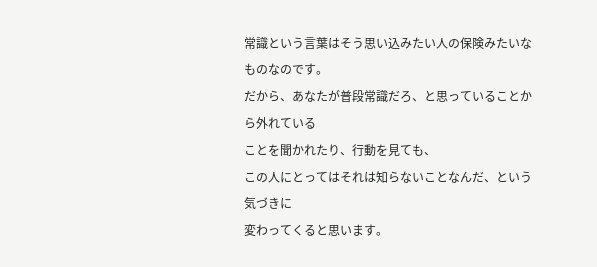常識という言葉はそう思い込みたい人の保険みたいなものなのです。
だから、あなたが普段常識だろ、と思っていることから外れている
ことを聞かれたり、行動を見ても、
この人にとってはそれは知らないことなんだ、という気づきに
変わってくると思います。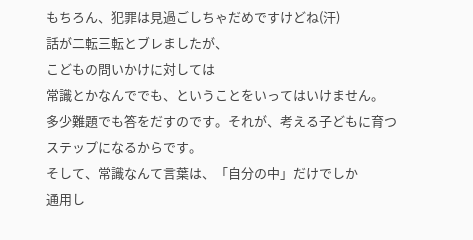もちろん、犯罪は見過ごしちゃだめですけどね(汗)
話が二転三転とブレましたが、
こどもの問いかけに対しては
常識とかなんででも、ということをいってはいけません。
多少難題でも答をだすのです。それが、考える子どもに育つ
ステップになるからです。
そして、常識なんて言葉は、「自分の中」だけでしか
通用し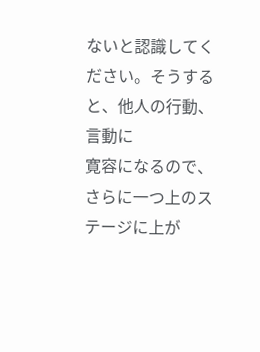ないと認識してください。そうすると、他人の行動、言動に
寛容になるので、さらに一つ上のステージに上が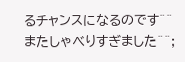るチャンスになるのです^^
またしゃべりすぎました^^;